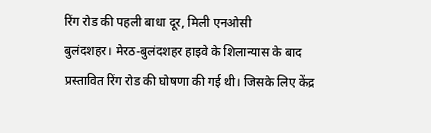रिंग रोड की पहली बाधा दूर, मिली एनओसी
बुलंदशहर। मेरठ-बुलंदशहर हाइवे के शिलान्यास के बाद प्रस्तावित रिंग रोड की घोषणा की गई थी। जिसके लिए केंद्र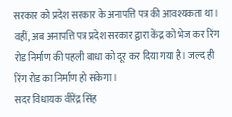सरकार को प्रदेश सरकार के अनापत्ति पत्र की आवश्यकता था। वहीं, अब अनापत्ति पत्र प्रदेश सरकार द्वारा केंद्र को भेज कर रिंग रोड निर्माण की पहली बाधा को दूर कर दिया गया है। जल्द ही रिंग रोड का निर्माण हो सकेगा।
सदर विधायक वीरेंद्र सिंह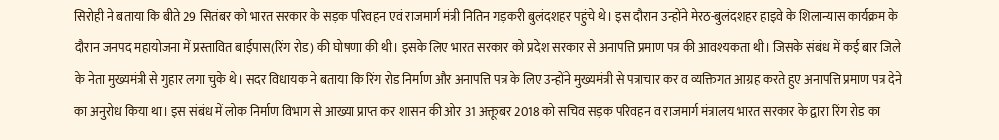सिरोही ने बताया कि बीते 29 सितंबर को भारत सरकार के सड़क परिवहन एवं राजमार्ग मंत्री नितिन गड़करी बुलंदशहर पहुंचे थे। इस दौरान उन्होंने मेरठ-बुलंदशहर हाइवे के शिलान्यास कार्यक्रम के दौरान जनपद महायोजना में प्रस्तावित बाईपास(रिंग रोड) की घोषणा की थी। इसके लिए भारत सरकार को प्रदेश सरकार से अनापत्ति प्रमाण पत्र की आवश्यकता थी। जिसके संबंध में कई बार जिले के नेता मुख्यमंत्री से गुहार लगा चुके थे। सदर विधायक ने बताया कि रिंग रोड निर्माण और अनापत्ति पत्र के लिए उन्होंने मुख्यमंत्री से पत्राचार कर व व्यक्तिगत आग्रह करते हुए अनापत्ति प्रमाण पत्र देने का अनुरोध किया था। इस संबंध में लोक निर्माण विभाग से आख्या प्राप्त कर शासन की ओर 31 अक्तूबर 2018 को सचिव सड़क परिवहन व राजमार्ग मंत्रालय भारत सरकार के द्वारा रिंग रोड का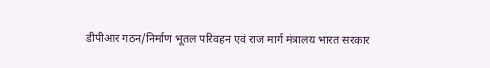डीपीआर गठन/निर्माण भूतल परिवहन एवं राज मार्ग मंत्रालय भारत सरकार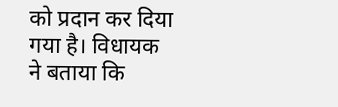को प्रदान कर दिया गया है। विधायक ने बताया कि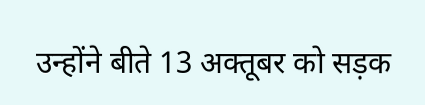उन्होंने बीते 13 अक्तूबर को सड़क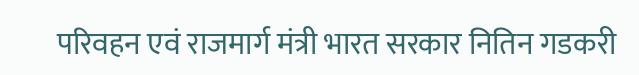परिवहन एवं राजमार्ग मंत्री भारत सरकार नितिन गडकरी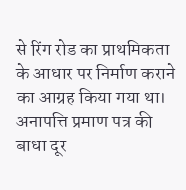से रिंग रोड का प्राथमिकता के आधार पर निर्माण कराने का आग्रह किया गया था। अनापत्ति प्रमाण पत्र की बाधा दूर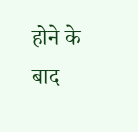होने के बाद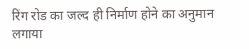रिंग रोड का जल्द ही निर्माण होने का अनुमान लगाया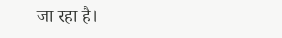जा रहा है।